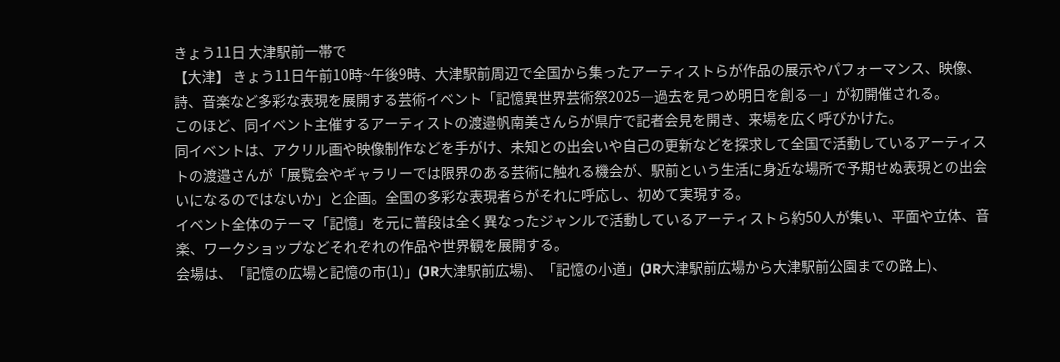きょう11日 大津駅前一帯で
【大津】 きょう11日午前10時~午後9時、大津駅前周辺で全国から集ったアーティストらが作品の展示やパフォーマンス、映像、詩、音楽など多彩な表現を展開する芸術イベント「記憶異世界芸術祭2025―過去を見つめ明日を創る―」が初開催される。
このほど、同イベント主催するアーティストの渡邉帆南美さんらが県庁で記者会見を開き、来場を広く呼びかけた。
同イベントは、アクリル画や映像制作などを手がけ、未知との出会いや自己の更新などを探求して全国で活動しているアーティストの渡邉さんが「展覧会やギャラリーでは限界のある芸術に触れる機会が、駅前という生活に身近な場所で予期せぬ表現との出会いになるのではないか」と企画。全国の多彩な表現者らがそれに呼応し、初めて実現する。
イベント全体のテーマ「記憶」を元に普段は全く異なったジャンルで活動しているアーティストら約50人が集い、平面や立体、音楽、ワークショップなどそれぞれの作品や世界観を展開する。
会場は、「記憶の広場と記憶の市(1)」(JR大津駅前広場)、「記憶の小道」(JR大津駅前広場から大津駅前公園までの路上)、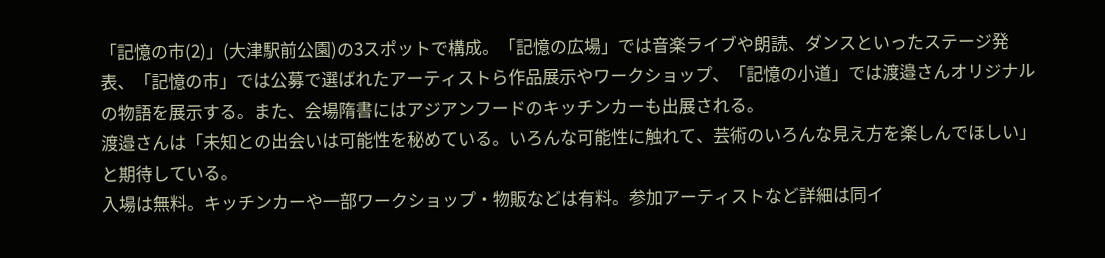「記憶の市(2)」(大津駅前公園)の3スポットで構成。「記憶の広場」では音楽ライブや朗読、ダンスといったステージ発表、「記憶の市」では公募で選ばれたアーティストら作品展示やワークショップ、「記憶の小道」では渡邉さんオリジナルの物語を展示する。また、会場隋書にはアジアンフードのキッチンカーも出展される。
渡邉さんは「未知との出会いは可能性を秘めている。いろんな可能性に触れて、芸術のいろんな見え方を楽しんでほしい」と期待している。
入場は無料。キッチンカーや一部ワークショップ・物販などは有料。参加アーティストなど詳細は同イ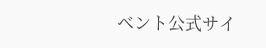ベント公式サイ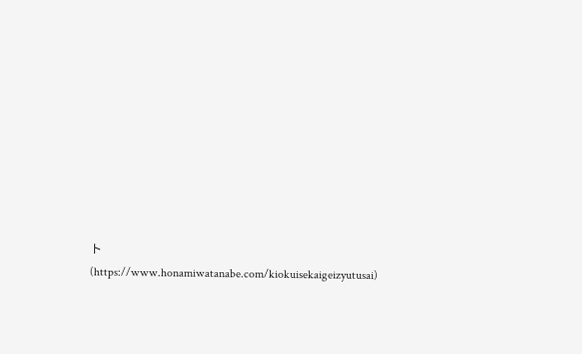ト(https://www.honamiwatanabe.com/kiokuisekaigeizyutusai)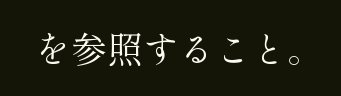を参照すること。